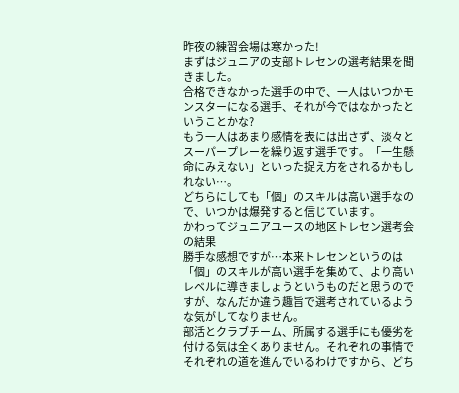昨夜の練習会場は寒かった!
まずはジュニアの支部トレセンの選考結果を聞きました。
合格できなかった選手の中で、一人はいつかモンスターになる選手、それが今ではなかったということかな?
もう一人はあまり感情を表には出さず、淡々とスーパープレーを繰り返す選手です。「一生懸命にみえない」といった捉え方をされるかもしれない…。
どちらにしても「個」のスキルは高い選手なので、いつかは爆発すると信じています。
かわってジュニアユースの地区トレセン選考会の結果
勝手な感想ですが…本来トレセンというのは「個」のスキルが高い選手を集めて、より高いレベルに導きましょうというものだと思うのですが、なんだか違う趣旨で選考されているような気がしてなりません。
部活とクラブチーム、所属する選手にも優劣を付ける気は全くありません。それぞれの事情でそれぞれの道を進んでいるわけですから、どち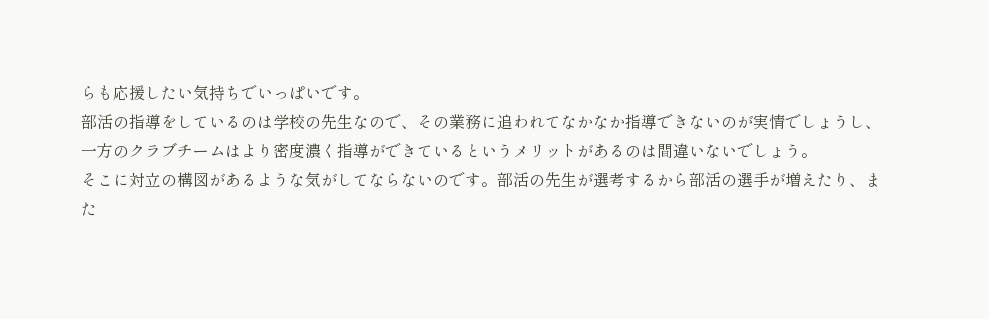らも応援したい気持ちでいっぱいです。
部活の指導をしているのは学校の先生なので、その業務に追われてなかなか指導できないのが実情でしょうし、一方のクラブチームはより密度濃く指導ができているというメリットがあるのは間違いないでしょう。
そこに対立の構図があるような気がしてならないのです。部活の先生が選考するから部活の選手が増えたり、また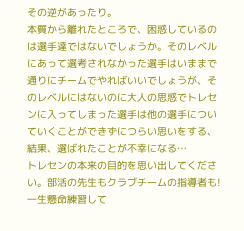その逆があったり。
本質から離れたところで、困惑しているのは選手達ではないでしょうか。そのレベルにあって選考されなかった選手はいままで通りにチームでやればいいでしょうが、そのレベルにはないのに大人の思惑でトレセンに入ってしまった選手は他の選手についていくことができずにつらい思いをする、結果、選ばれたことが不幸になる…
トレセンの本来の目的を思い出してください。部活の先生もクラブチームの指導者も!
一生懸命練習して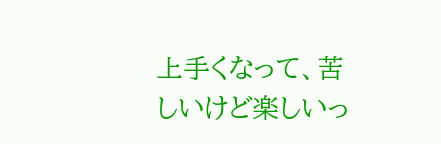上手くなって、苦しいけど楽しいっ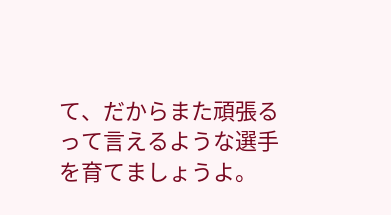て、だからまた頑張るって言えるような選手を育てましょうよ。